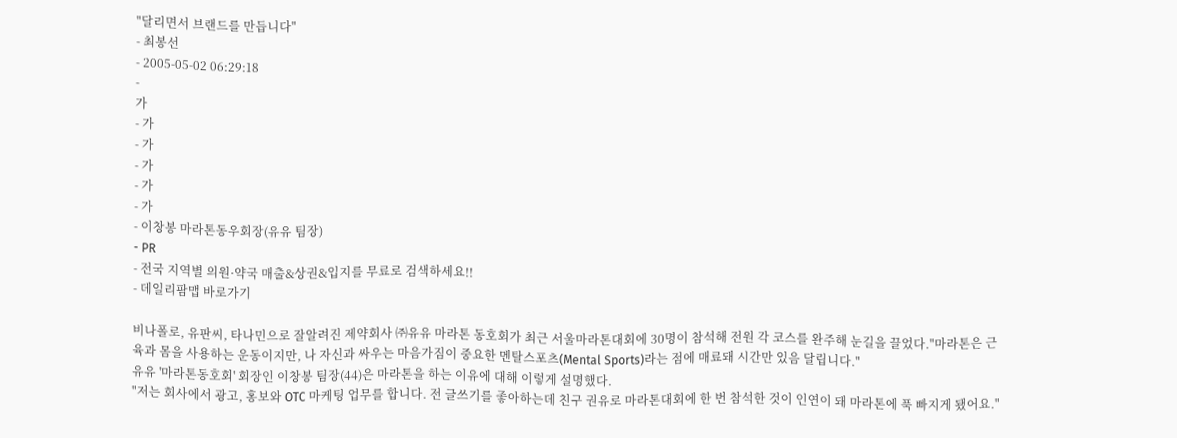"달리면서 브랜드를 만듭니다"
- 최봉선
- 2005-05-02 06:29:18
-
가
- 가
- 가
- 가
- 가
- 가
- 이창봉 마라톤동우회장(유유 팀장)
- PR
- 전국 지역별 의원·약국 매출&상권&입지를 무료로 검색하세요!!
- 데일리팜맵 바로가기

비나폴로, 유판씨, 타나민으로 잘알려진 제약회사 ㈜유유 마라톤 동호회가 최근 서울마라톤대회에 30명이 참석해 전원 각 코스를 완주해 눈길을 끌었다."마라톤은 근육과 몸을 사용하는 운동이지만, 나 자신과 싸우는 마음가짐이 중요한 멘탈스포츠(Mental Sports)라는 점에 매료돼 시간만 있음 달립니다."
유유 '마라톤동호회' 회장인 이창봉 팀장(44)은 마라톤을 하는 이유에 대해 이렇게 설명했다.
"저는 회사에서 광고, 홍보와 OTC 마케팅 업무를 합니다. 전 글쓰기를 좋아하는데 친구 권유로 마라톤대회에 한 번 참석한 것이 인연이 돼 마라톤에 푹 빠지게 됐어요."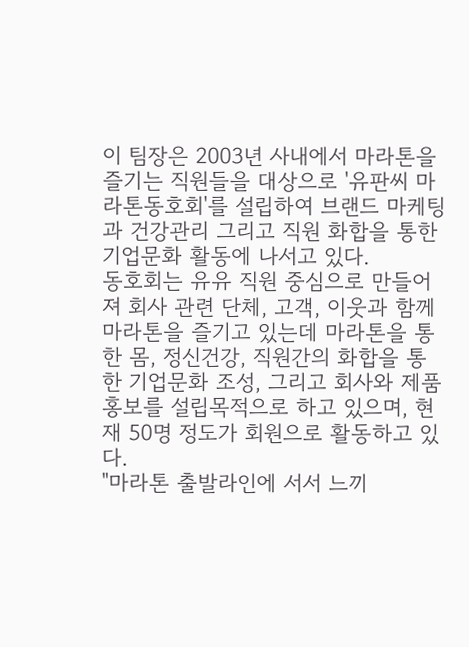이 팀장은 2003년 사내에서 마라톤을 즐기는 직원들을 대상으로 '유판씨 마라톤동호회'를 설립하여 브랜드 마케팅과 건강관리 그리고 직원 화합을 통한 기업문화 활동에 나서고 있다.
동호회는 유유 직원 중심으로 만들어져 회사 관련 단체, 고객, 이웃과 함께 마라톤을 즐기고 있는데 마라톤을 통한 몸, 정신건강, 직원간의 화합을 통한 기업문화 조성, 그리고 회사와 제품홍보를 설립목적으로 하고 있으며, 현재 50명 정도가 회원으로 활동하고 있다.
"마라톤 출발라인에 서서 느끼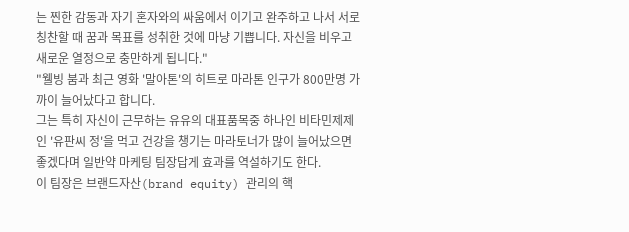는 찐한 감동과 자기 혼자와의 싸움에서 이기고 완주하고 나서 서로 칭찬할 때 꿈과 목표를 성취한 것에 마냥 기쁩니다. 자신을 비우고 새로운 열정으로 충만하게 됩니다."
"웰빙 붐과 최근 영화 '말아톤'의 히트로 마라톤 인구가 800만명 가까이 늘어났다고 합니다.
그는 특히 자신이 근무하는 유유의 대표품목중 하나인 비타민제제인 '유판씨 정'을 먹고 건강을 챙기는 마라토너가 많이 늘어났으면 좋겠다며 일반약 마케팅 팀장답게 효과를 역설하기도 한다.
이 팀장은 브랜드자산(brand equity) 관리의 핵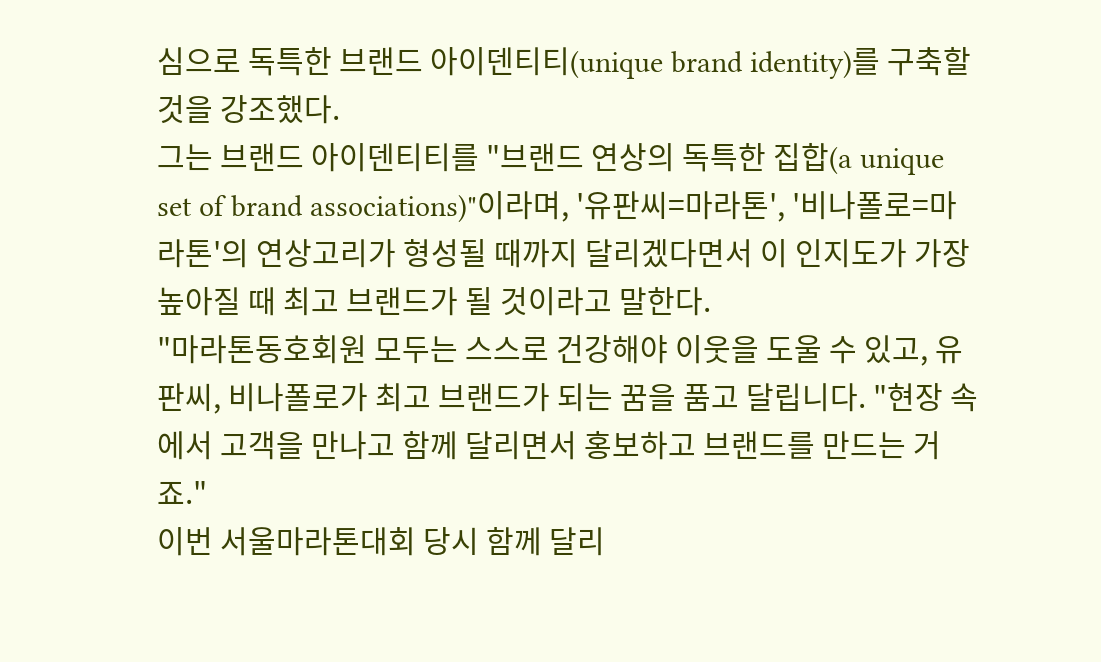심으로 독특한 브랜드 아이덴티티(unique brand identity)를 구축할 것을 강조했다.
그는 브랜드 아이덴티티를 "브랜드 연상의 독특한 집합(a unique set of brand associations)"이라며, '유판씨=마라톤', '비나폴로=마라톤'의 연상고리가 형성될 때까지 달리겠다면서 이 인지도가 가장 높아질 때 최고 브랜드가 될 것이라고 말한다.
"마라톤동호회원 모두는 스스로 건강해야 이웃을 도울 수 있고, 유판씨, 비나폴로가 최고 브랜드가 되는 꿈을 품고 달립니다. "현장 속에서 고객을 만나고 함께 달리면서 홍보하고 브랜드를 만드는 거죠."
이번 서울마라톤대회 당시 함께 달리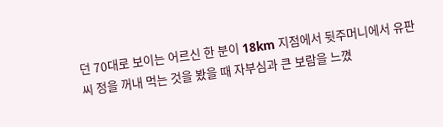던 70대로 보이는 어르신 한 분이 18km 지점에서 뒷주머니에서 유판씨 정을 꺼내 먹는 것을 봤을 때 자부심과 큰 보람을 느꼈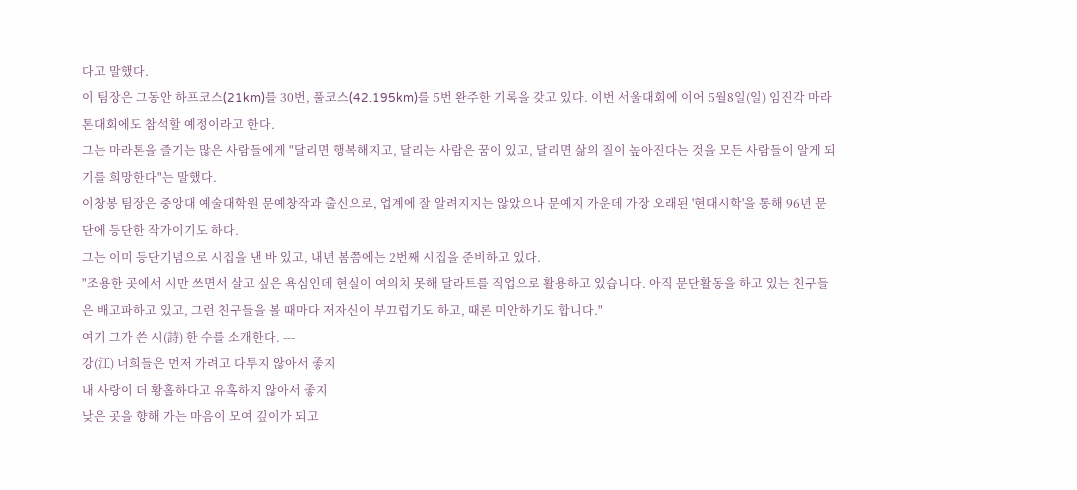다고 말했다.
이 팀장은 그동안 하프코스(21km)를 30번, 풀코스(42.195km)를 5번 완주한 기록을 갖고 있다. 이번 서울대회에 이어 5월8일(일) 임진각 마라톤대회에도 참석할 예정이라고 한다.
그는 마라톤을 즐기는 많은 사람들에게 "달리면 행복해지고, 달리는 사람은 꿈이 있고, 달리면 삶의 질이 높아진다는 것을 모든 사람들이 알게 되기를 희망한다"는 말했다.
이창봉 팀장은 중앙대 예술대학원 문예창작과 출신으로, 업계에 잘 알려지지는 않았으나 문예지 가운데 가장 오래된 '현대시학'을 통해 96년 문단에 등단한 작가이기도 하다.
그는 이미 등단기념으로 시집을 낸 바 있고, 내년 봄쯤에는 2번째 시집을 준비하고 있다.
"조용한 곳에서 시만 쓰면서 살고 싶은 욕심인데 현실이 여의치 못해 달라트를 직업으로 활용하고 있습니다. 아직 문단활동을 하고 있는 친구들은 배고파하고 있고, 그런 친구들을 볼 때마다 저자신이 부끄럽기도 하고, 때론 미안하기도 합니다."
여기 그가 쓴 시(詩) 한 수를 소개한다. ---
강(江) 너희들은 먼저 가려고 다투지 않아서 좋지
내 사랑이 더 황홀하다고 유혹하지 않아서 좋지
낮은 곳을 향해 가는 마음이 모여 깊이가 되고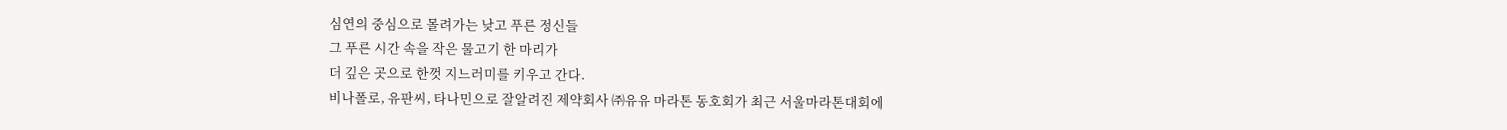심연의 중심으로 몰려가는 낮고 푸른 정신들
그 푸른 시간 속을 작은 물고기 한 마리가
더 깊은 곳으로 한껏 지느러미를 키우고 간다.
비나폴로, 유판씨, 타나민으로 잘알려진 제약회사 ㈜유유 마라톤 동호회가 최근 서울마라톤대회에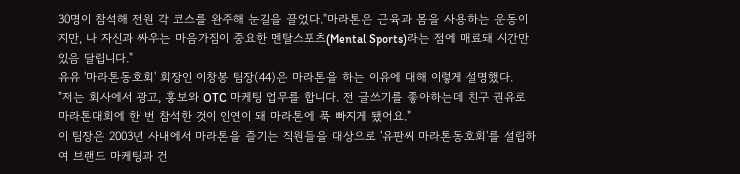30명이 참석해 전원 각 코스를 완주해 눈길을 끌었다."마라톤은 근육과 몸을 사용하는 운동이지만, 나 자신과 싸우는 마음가짐이 중요한 멘탈스포츠(Mental Sports)라는 점에 매료돼 시간만 있음 달립니다."
유유 '마라톤동호회' 회장인 이창봉 팀장(44)은 마라톤을 하는 이유에 대해 이렇게 설명했다.
"저는 회사에서 광고, 홍보와 OTC 마케팅 업무를 합니다. 전 글쓰기를 좋아하는데 친구 권유로 마라톤대회에 한 번 참석한 것이 인연이 돼 마라톤에 푹 빠지게 됐어요."
이 팀장은 2003년 사내에서 마라톤을 즐기는 직원들을 대상으로 '유판씨 마라톤동호회'를 설립하여 브랜드 마케팅과 건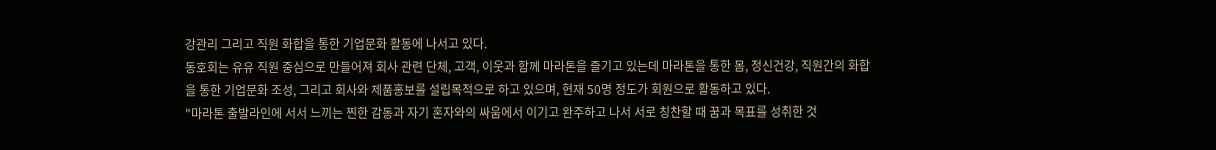강관리 그리고 직원 화합을 통한 기업문화 활동에 나서고 있다.
동호회는 유유 직원 중심으로 만들어져 회사 관련 단체, 고객, 이웃과 함께 마라톤을 즐기고 있는데 마라톤을 통한 몸, 정신건강, 직원간의 화합을 통한 기업문화 조성, 그리고 회사와 제품홍보를 설립목적으로 하고 있으며, 현재 50명 정도가 회원으로 활동하고 있다.
"마라톤 출발라인에 서서 느끼는 찐한 감동과 자기 혼자와의 싸움에서 이기고 완주하고 나서 서로 칭찬할 때 꿈과 목표를 성취한 것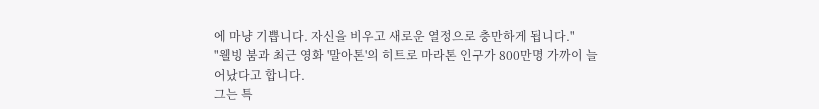에 마냥 기쁩니다. 자신을 비우고 새로운 열정으로 충만하게 됩니다."
"웰빙 붐과 최근 영화 '말아톤'의 히트로 마라톤 인구가 800만명 가까이 늘어났다고 합니다.
그는 특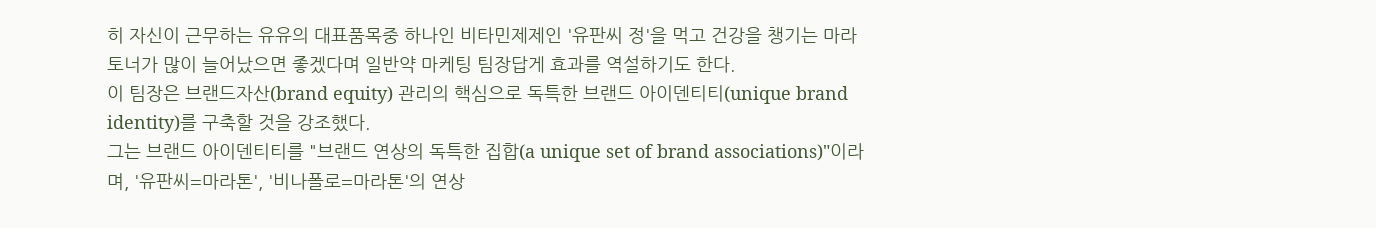히 자신이 근무하는 유유의 대표품목중 하나인 비타민제제인 '유판씨 정'을 먹고 건강을 챙기는 마라토너가 많이 늘어났으면 좋겠다며 일반약 마케팅 팀장답게 효과를 역설하기도 한다.
이 팀장은 브랜드자산(brand equity) 관리의 핵심으로 독특한 브랜드 아이덴티티(unique brand identity)를 구축할 것을 강조했다.
그는 브랜드 아이덴티티를 "브랜드 연상의 독특한 집합(a unique set of brand associations)"이라며, '유판씨=마라톤', '비나폴로=마라톤'의 연상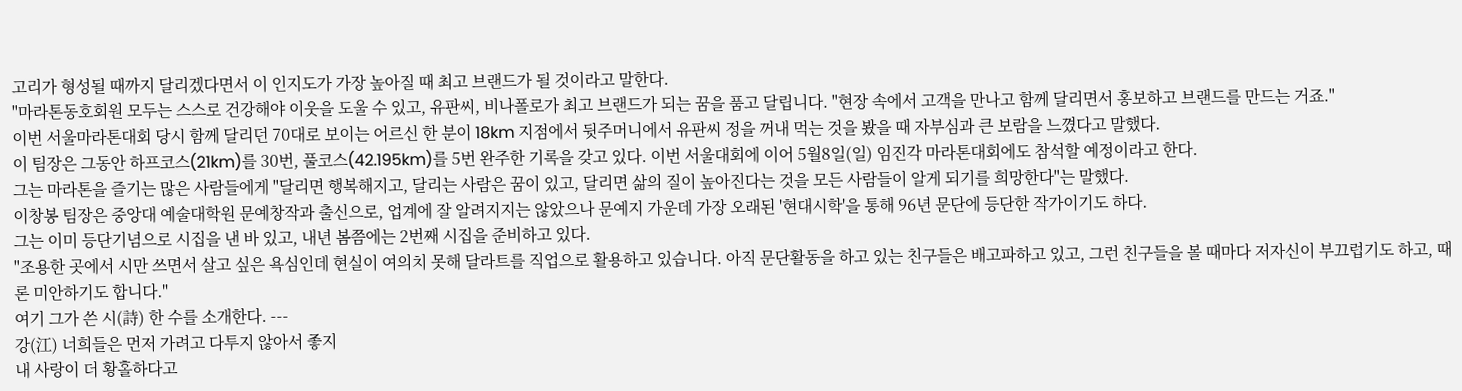고리가 형성될 때까지 달리겠다면서 이 인지도가 가장 높아질 때 최고 브랜드가 될 것이라고 말한다.
"마라톤동호회원 모두는 스스로 건강해야 이웃을 도울 수 있고, 유판씨, 비나폴로가 최고 브랜드가 되는 꿈을 품고 달립니다. "현장 속에서 고객을 만나고 함께 달리면서 홍보하고 브랜드를 만드는 거죠."
이번 서울마라톤대회 당시 함께 달리던 70대로 보이는 어르신 한 분이 18km 지점에서 뒷주머니에서 유판씨 정을 꺼내 먹는 것을 봤을 때 자부심과 큰 보람을 느꼈다고 말했다.
이 팀장은 그동안 하프코스(21km)를 30번, 풀코스(42.195km)를 5번 완주한 기록을 갖고 있다. 이번 서울대회에 이어 5월8일(일) 임진각 마라톤대회에도 참석할 예정이라고 한다.
그는 마라톤을 즐기는 많은 사람들에게 "달리면 행복해지고, 달리는 사람은 꿈이 있고, 달리면 삶의 질이 높아진다는 것을 모든 사람들이 알게 되기를 희망한다"는 말했다.
이창봉 팀장은 중앙대 예술대학원 문예창작과 출신으로, 업계에 잘 알려지지는 않았으나 문예지 가운데 가장 오래된 '현대시학'을 통해 96년 문단에 등단한 작가이기도 하다.
그는 이미 등단기념으로 시집을 낸 바 있고, 내년 봄쯤에는 2번째 시집을 준비하고 있다.
"조용한 곳에서 시만 쓰면서 살고 싶은 욕심인데 현실이 여의치 못해 달라트를 직업으로 활용하고 있습니다. 아직 문단활동을 하고 있는 친구들은 배고파하고 있고, 그런 친구들을 볼 때마다 저자신이 부끄럽기도 하고, 때론 미안하기도 합니다."
여기 그가 쓴 시(詩) 한 수를 소개한다. ---
강(江) 너희들은 먼저 가려고 다투지 않아서 좋지
내 사랑이 더 황홀하다고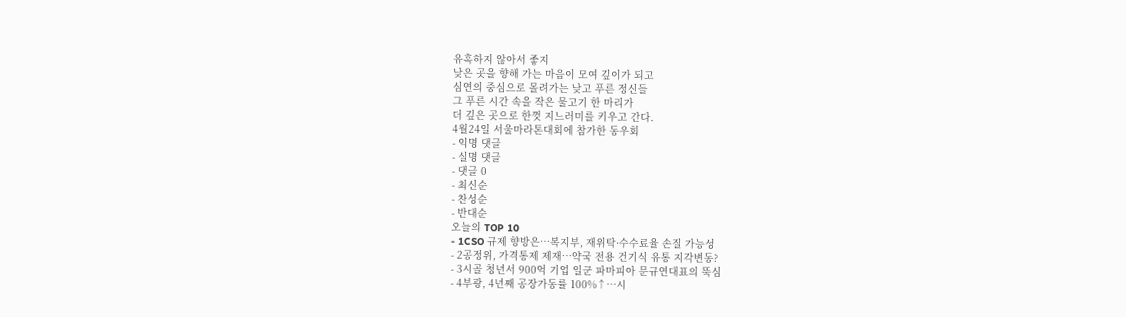유혹하지 않아서 좋지
낮은 곳을 향해 가는 마음이 모여 깊이가 되고
심연의 중심으로 몰려가는 낮고 푸른 정신들
그 푸른 시간 속을 작은 물고기 한 마리가
더 깊은 곳으로 한껏 지느러미를 키우고 간다.
4월24일 서울마라톤대회에 참가한 동우회
- 익명 댓글
- 실명 댓글
- 댓글 0
- 최신순
- 찬성순
- 반대순
오늘의 TOP 10
- 1CSO 규제 향방은…복지부, 재위탁·수수료율 손질 가능성
- 2공정위, 가격통제 제재…약국 전용 건기식 유통 지각변동?
- 3시골 청년서 900억 기업 일군 파마피아 문규연대표의 뚝심
- 4부광, 4년째 공장가동률 100%↑…시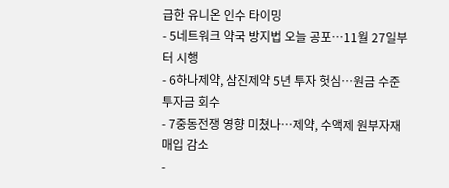급한 유니온 인수 타이밍
- 5네트워크 약국 방지법 오늘 공포…11월 27일부터 시행
- 6하나제약, 삼진제약 5년 투자 헛심…원금 수준 투자금 회수
- 7중동전쟁 영향 미쳤나…제약, 수액제 원부자재 매입 감소
-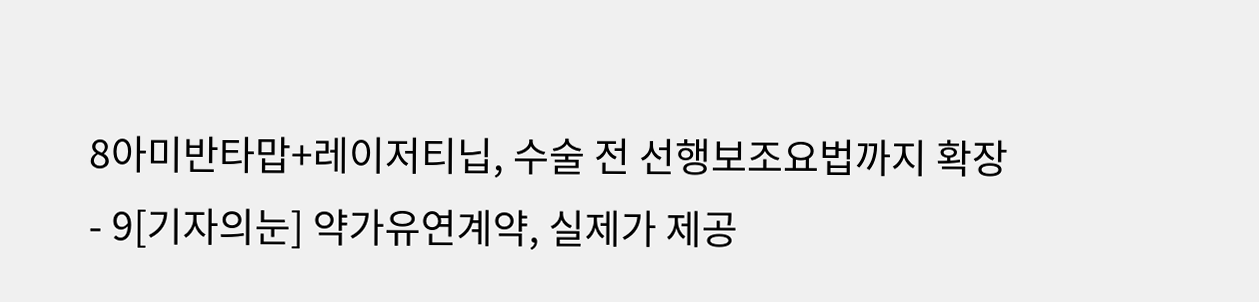8아미반타맙+레이저티닙, 수술 전 선행보조요법까지 확장
- 9[기자의눈] 약가유연계약, 실제가 제공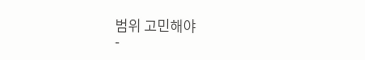범위 고민해야
-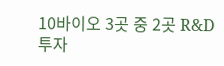10바이오 3곳 중 2곳 R&D 투자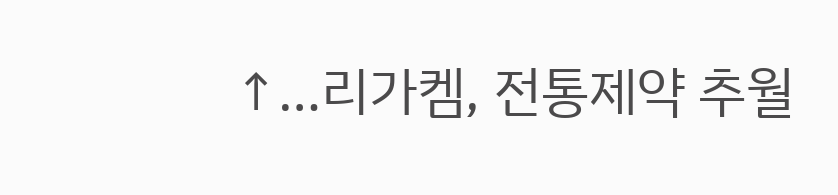↑…리가켐, 전통제약 추월